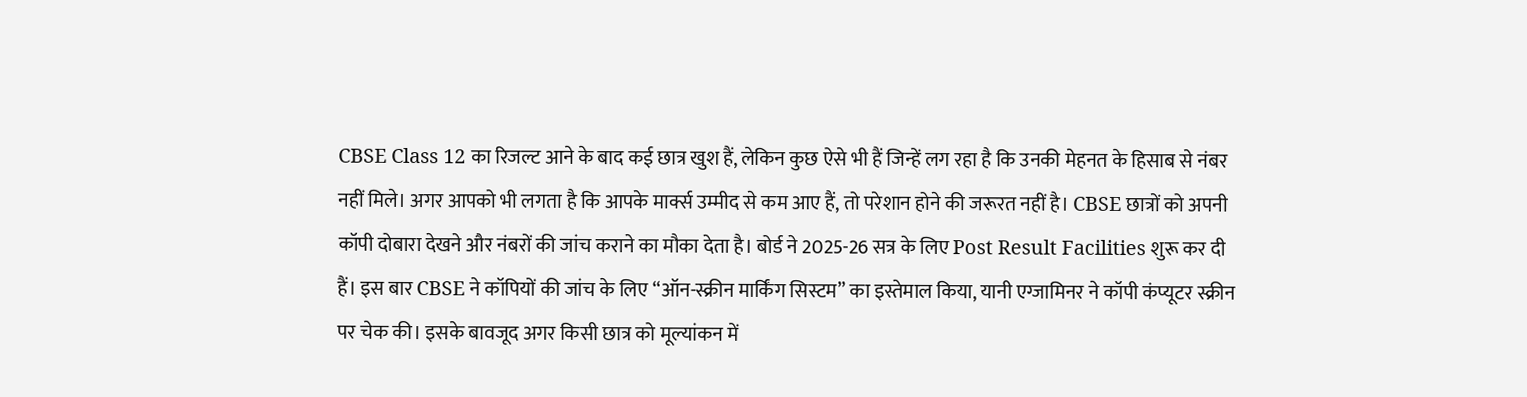CBSE Class 12 का रिजल्ट आने के बाद कई छात्र खुश हैं, लेकिन कुछ ऐसे भी हैं जिन्हें लग रहा है कि उनकी मेहनत के हिसाब से नंबर नहीं मिले। अगर आपको भी लगता है कि आपके मार्क्स उम्मीद से कम आए हैं, तो परेशान होने की जरूरत नहीं है। CBSE छात्रों को अपनी कॉपी दोबारा देखने और नंबरों की जांच कराने का मौका देता है। बोर्ड ने 2025-26 सत्र के लिए Post Result Facilities शुरू कर दी हैं। इस बार CBSE ने कॉपियों की जांच के लिए “ऑन-स्क्रीन मार्किंग सिस्टम” का इस्तेमाल किया, यानी एग्जामिनर ने कॉपी कंप्यूटर स्क्रीन पर चेक की। इसके बावजूद अगर किसी छात्र को मूल्यांकन में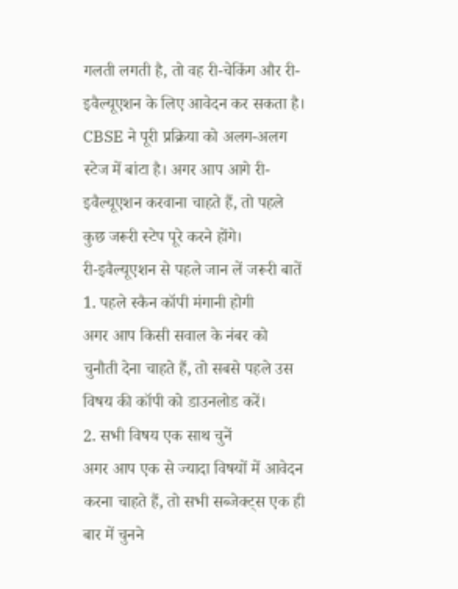गलती लगती है, तो वह री-चेकिंग और री-इवैल्यूएशन के लिए आवेदन कर सकता है।
CBSE ने पूरी प्रक्रिया को अलग-अलग स्टेज में बांटा है। अगर आप आगे री-इवैल्यूएशन करवाना चाहते हैं, तो पहले कुछ जरूरी स्टेप पूरे करने होंगे।
री-इवैल्यूएशन से पहले जान लें जरूरी बातें
1. पहले स्कैन कॉपी मंगानी होगी
अगर आप किसी सवाल के नंबर को चुनौती देना चाहते हैं, तो सबसे पहले उस विषय की कॉपी को डाउनलोड करें।
2. सभी विषय एक साथ चुनें
अगर आप एक से ज्यादा विषयों में आवेदन करना चाहते हैं, तो सभी सब्जेक्ट्स एक ही बार में चुनने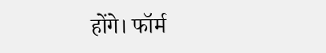होंगे। फॉर्म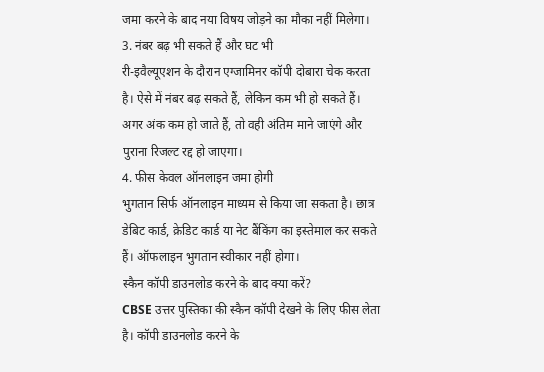जमा करने के बाद नया विषय जोड़ने का मौका नहीं मिलेगा।
3. नंबर बढ़ भी सकते हैं और घट भी
री-इवैल्यूएशन के दौरान एग्जामिनर कॉपी दोबारा चेक करता है। ऐसे में नंबर बढ़ सकते हैं, लेकिन कम भी हो सकते हैं। अगर अंक कम हो जाते हैं, तो वही अंतिम माने जाएंगे और पुराना रिजल्ट रद्द हो जाएगा।
4. फीस केवल ऑनलाइन जमा होगी
भुगतान सिर्फ ऑनलाइन माध्यम से किया जा सकता है। छात्र डेबिट कार्ड, क्रेडिट कार्ड या नेट बैंकिंग का इस्तेमाल कर सकते हैं। ऑफलाइन भुगतान स्वीकार नहीं होगा।
स्कैन कॉपी डाउनलोड करने के बाद क्या करें?
CBSE उत्तर पुस्तिका की स्कैन कॉपी देखने के लिए फीस लेता है। कॉपी डाउनलोड करने के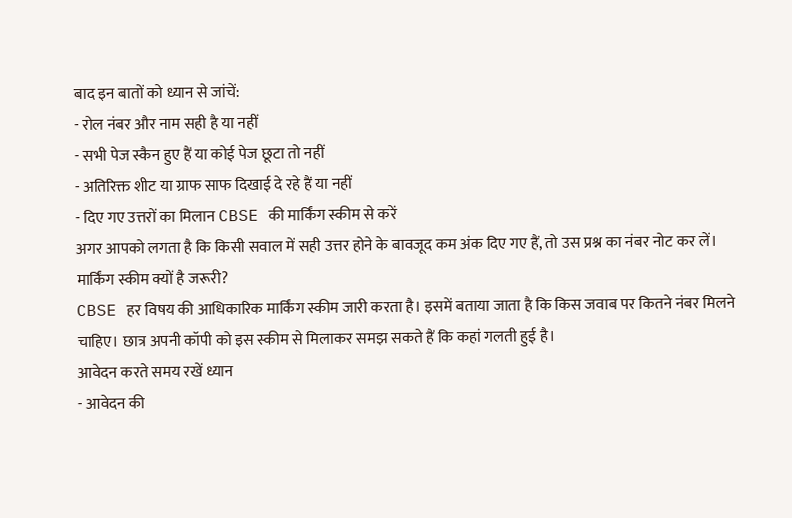बाद इन बातों को ध्यान से जांचें:
- रोल नंबर और नाम सही है या नहीं
- सभी पेज स्कैन हुए हैं या कोई पेज छूटा तो नहीं
- अतिरिक्त शीट या ग्राफ साफ दिखाई दे रहे हैं या नहीं
- दिए गए उत्तरों का मिलान CBSE की मार्किंग स्कीम से करें
अगर आपको लगता है कि किसी सवाल में सही उत्तर होने के बावजूद कम अंक दिए गए हैं, तो उस प्रश्न का नंबर नोट कर लें।
मार्किंग स्कीम क्यों है जरूरी?
CBSE हर विषय की आधिकारिक मार्किंग स्कीम जारी करता है। इसमें बताया जाता है कि किस जवाब पर कितने नंबर मिलने चाहिए। छात्र अपनी कॉपी को इस स्कीम से मिलाकर समझ सकते हैं कि कहां गलती हुई है।
आवेदन करते समय रखें ध्यान
- आवेदन की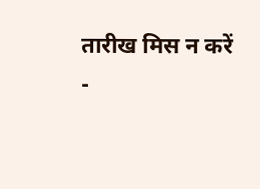तारीख मिस न करें
-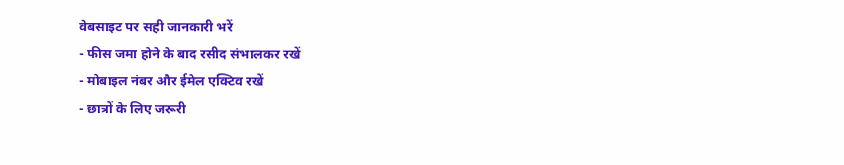वेबसाइट पर सही जानकारी भरें
- फीस जमा होने के बाद रसीद संभालकर रखें
- मोबाइल नंबर और ईमेल एक्टिव रखें
- छात्रों के लिए जरूरी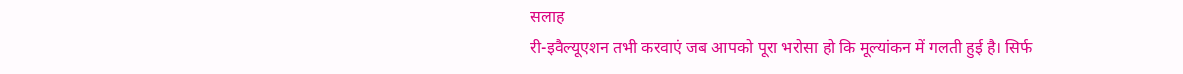सलाह
री-इवैल्यूएशन तभी करवाएं जब आपको पूरा भरोसा हो कि मूल्यांकन में गलती हुई है। सिर्फ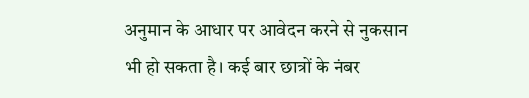अनुमान के आधार पर आवेदन करने से नुकसान भी हो सकता है। कई बार छात्रों के नंबर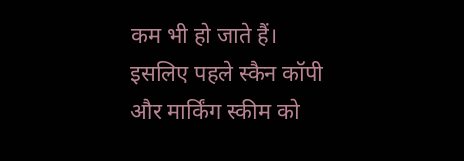कम भी हो जाते हैं। इसलिए पहले स्कैन कॉपी और मार्किंग स्कीम को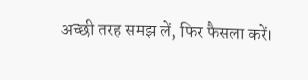अच्छी तरह समझ लें, फिर फैसला करें।